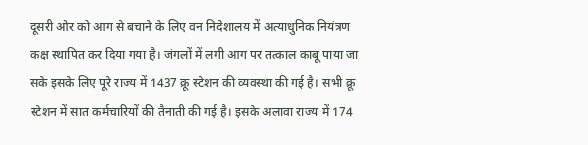दूसरी ओर को आग से बचाने के लिए वन निदेशालय में अत्याधुनिक नियंत्रण कक्ष स्थापित कर दिया गया है। जंगलों में लगी आग पर तत्काल काबू पाया जा सके इसके लिए पूरे राज्य में 1437 क्रू स्टेशन की व्यवस्था की गई है। सभी क्रू स्टेशन में सात कर्मचारियों की तैनाती की गई है। इसके अलावा राज्य में 174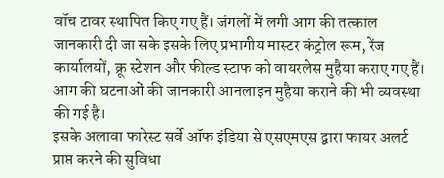वॉच टावर स्थापित किए गए हैं। जंगलों में लगी आग की तत्काल जानकारी दी जा सके इसके लिए प्रभागीय मास्टर कंट्रोल रूम, रेंज कार्यालयों, क्रू स्टेशन और फील्ड स्टाफ को वायरलेस मुहैया कराए गए हैं। आग की घटनाओं की जानकारी आनलाइन मुहैया कराने की भी व्यवस्था की गई है।
इसके अलावा फारेस्ट सर्वे ऑफ इंडिया से एसएमएस द्वारा फायर अलर्ट प्राप्त करने की सुविधा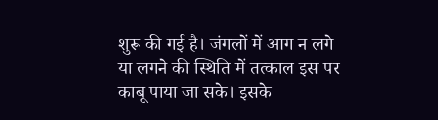शुरू की गई है। जंगलों में आग न लगे या लगने की स्थिति में तत्काल इस पर काबू पाया जा सके। इसके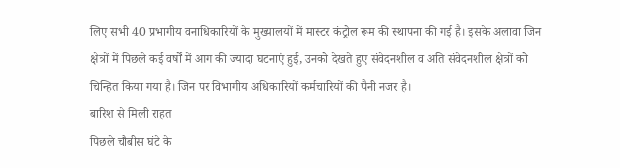लिए सभी 40 प्रभागीय वनाधिकारियों के मुख्यालयों में मास्टर कंट्रोल रूम की स्थापना की गई है। इसके अलावा जिन क्षेत्रों में पिछले कई वर्षों में आग की ज्यादा घटनाएं हुई, उनको देखते हुए संवेदनशील व अति संवेदनशील क्षेत्रों को चिन्हित किया गया है। जिन पर विभागीय अधिकारियों कर्मचारियों की पैनी नजर है।
बारिश से मिली राहत
पिछले चौबीस घंटे के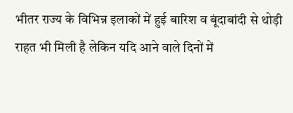भीतर राज्य के विभिन्न इलाकों में हुई बारिश व बूंदाबांदी से थोड़ी राहत भी मिली है लेकिन यदि आने वाले दिनों में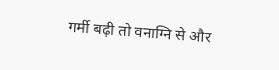गर्मी बढ़ी तो वनाग्नि से और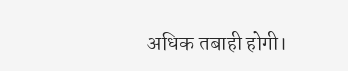अधिक तबाही होगी।